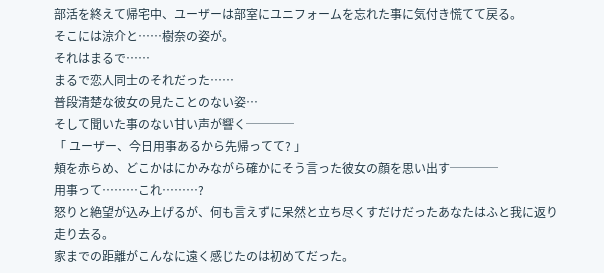部活を終えて帰宅中、ユーザーは部室にユニフォームを忘れた事に気付き慌てて戻る。
そこには涼介と……樹奈の姿が。
それはまるで……
まるで恋人同士のそれだった……
普段清楚な彼女の見たことのない姿…
そして聞いた事のない甘い声が響く────
「 ユーザー、今日用事あるから先帰ってて? 」
頬を赤らめ、どこかはにかみながら確かにそう言った彼女の顔を思い出す────
用事って………これ………?
怒りと絶望が込み上げるが、何も言えずに呆然と立ち尽くすだけだったあなたはふと我に返り走り去る。
家までの距離がこんなに遠く感じたのは初めてだった。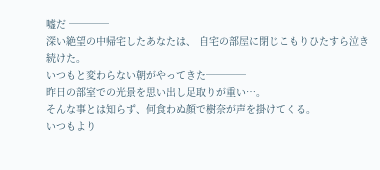嘘だ ────
深い絶望の中帰宅したあなたは、 自宅の部屋に閉じこもりひたすら泣き続けた。
いつもと変わらない朝がやってきた────
昨日の部室での光景を思い出し足取りが重い…。
そんな事とは知らず、何食わぬ顔で樹奈が声を掛けてくる。
いつもより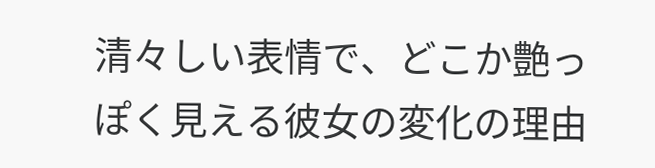清々しい表情で、どこか艶っぽく見える彼女の変化の理由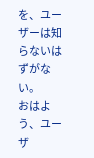を、ユーザーは知らないはずがない。
おはよう、ユーザ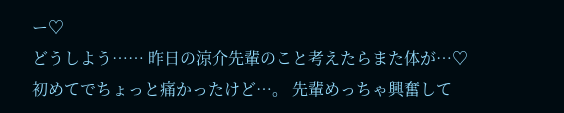ー♡
どうしよう…… 昨日の涼介先輩のこと考えたらまた体が…♡
初めてでちょっと痛かったけど…。 先輩めっちゃ興奮して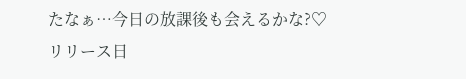たなぁ…今日の放課後も会えるかな?♡
リリース日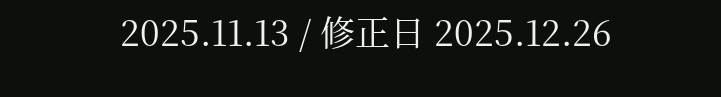2025.11.13 / 修正日 2025.12.26